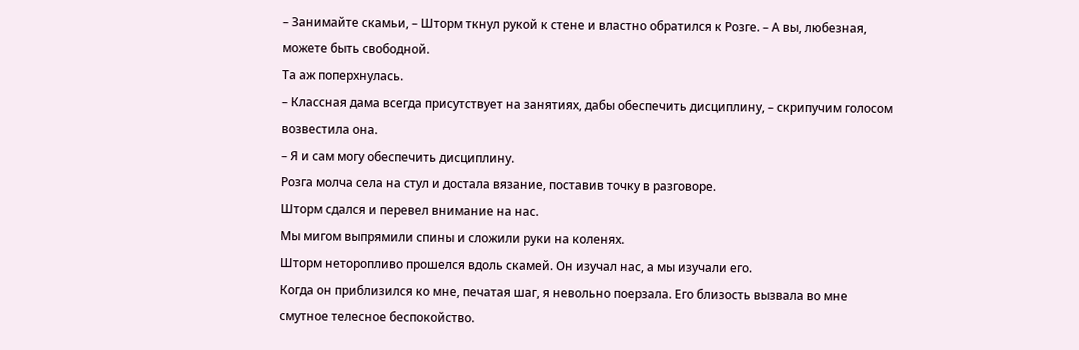– Занимайте скамьи, – Шторм ткнул рукой к стене и властно обратился к Розге. – А вы, любезная, можете быть свободной.
Та аж поперхнулась.
– Классная дама всегда присутствует на занятиях, дабы обеспечить дисциплину, – скрипучим голосом возвестила она.
– Я и сам могу обеспечить дисциплину.
Розга молча села на стул и достала вязание, поставив точку в разговоре.
Шторм сдался и перевел внимание на нас.
Мы мигом выпрямили спины и сложили руки на коленях.
Шторм неторопливо прошелся вдоль скамей. Он изучал нас, а мы изучали его.
Когда он приблизился ко мне, печатая шаг, я невольно поерзала. Его близость вызвала во мне смутное телесное беспокойство.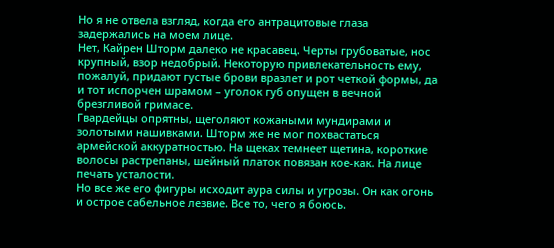Но я не отвела взгляд, когда его антрацитовые глаза задержались на моем лице.
Нет, Кайрен Шторм далеко не красавец. Черты грубоватые, нос крупный, взор недобрый. Некоторую привлекательность ему, пожалуй, придают густые брови вразлет и рот четкой формы, да и тот испорчен шрамом – уголок губ опущен в вечной брезгливой гримасе.
Гвардейцы опрятны, щеголяют кожаными мундирами и золотыми нашивками. Шторм же не мог похвастаться армейской аккуратностью. На щеках темнеет щетина, короткие волосы растрепаны, шейный платок повязан кое-как. На лице печать усталости.
Но все же его фигуры исходит аура силы и угрозы. Он как огонь и острое сабельное лезвие. Все то, чего я боюсь.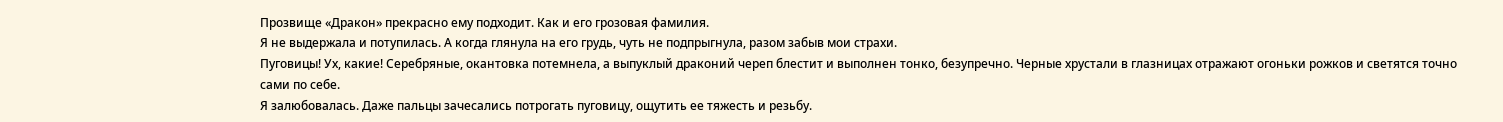Прозвище «Дракон» прекрасно ему подходит. Как и его грозовая фамилия.
Я не выдержала и потупилась. А когда глянула на его грудь, чуть не подпрыгнула, разом забыв мои страхи.
Пуговицы! Ух, какие! Серебряные, окантовка потемнела, а выпуклый драконий череп блестит и выполнен тонко, безупречно. Черные хрустали в глазницах отражают огоньки рожков и светятся точно сами по себе.
Я залюбовалась. Даже пальцы зачесались потрогать пуговицу, ощутить ее тяжесть и резьбу.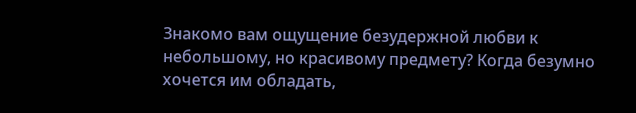Знакомо вам ощущение безудержной любви к небольшому, но красивому предмету? Когда безумно хочется им обладать,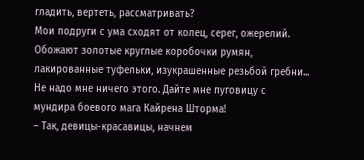гладить, вертеть, рассматривать?
Мои подруги с ума сходят от колец, серег, ожерелий. Обожают золотые круглые коробочки румян, лакированные туфельки, изукрашенные резьбой гребни...
Не надо мне ничего этого. Дайте мне пуговицу с мундира боевого мага Кайрена Шторма!
– Так, девицы-красавицы, начнем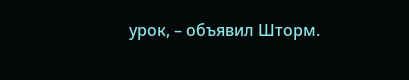урок, – объявил Шторм.